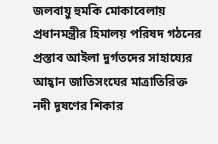জলবায়ু হুমকি মোকাবেলায় প্রধানমন্ত্রীর হিমালয় পরিষদ গঠনের প্রস্তাব আইলা দুর্গতদের সাহায্যের আহ্বান জাতিসংঘের মাত্রাতিরিক্ত নদী দূষণের শিকার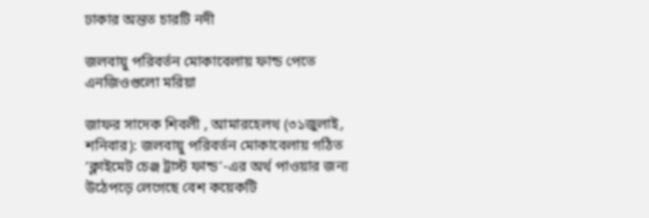ঢাকার অন্তত চারটি নদী

জলবায়ু পরিবর্তন মোকাবেলায় ফান্ড পেতে এনজিওগুলো মরিয়া

জাফর সাদেক শিবলী , আমারহেলথ (৩১জুলাই, শনিবার): জলবায়ু পরিবর্তন মোকাবেলায় গঠিত ‘ক্লাইমেট চেঞ্জ ট্রাস্ট ফান্ড’-এর অর্থ পাওয়ার জন্য উঠেপড়ে লেগেছে বেশ কয়েকটি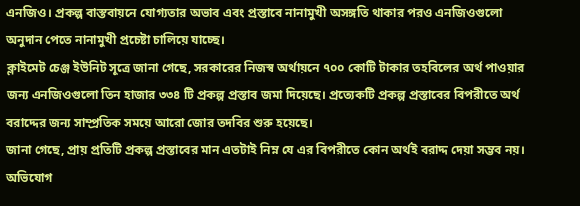এনজিও। প্রকল্প বাস্তবায়নে যোগ্যতার অভাব এবং প্রস্তাবে নানামুখী অসঙ্গতি থাকার পরও এনজিওগুলো অনুদান পেতে নানামুখী প্রচেষ্টা চালিয়ে যাচ্ছে।
ক্লাইমেট চেঞ্জ ইউনিট সূত্রে জানা গেছে, সরকারের নিজস্ব অর্থায়নে ৭০০ কোটি টাকার তহবিলের অর্থ পাওয়ার জন্য এনজিওগুলো তিন হাজার ৩৩৪ টি প্রকল্প প্রস্তাব জমা দিয়েছে। প্রত্যেকটি প্রকল্প প্রস্তাবের বিপরীতে অর্থ বরাদ্দের জন্য সাম্প্রতিক সময়ে আরো জোর তদবির শুরু হয়েছে।
জানা গেছে, প্রায় প্রতিটি প্রকল্প প্রস্তাবের মান এতটাই নিম্ন যে এর বিপরীতে কোন অর্থই বরাদ্দ দেয়া সম্ভব নয়। অভিযোগ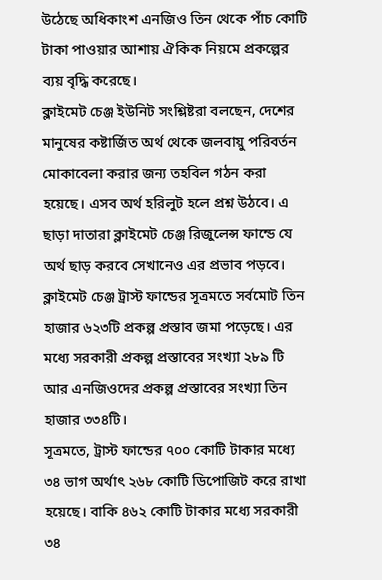উঠেছে অধিকাংশ এনজিও তিন থেকে পাঁচ কোটি টাকা পাওয়ার আশায় ঐকিক নিয়মে প্রকল্পের ব্যয় বৃদ্ধি করেছে।
ক্লাইমেট চেঞ্জ ইউনিট সংশ্লিষ্টরা বলছেন, দেশের মানুষের কষ্টার্জিত অর্থ থেকে জলবায়ু পরিবর্তন মোকাবেলা করার জন্য তহবিল গঠন করা হয়েছে। এসব অর্থ হরিলুট হলে প্রশ্ন উঠবে। এ ছাড়া দাতারা ক্লাইমেট চেঞ্জ রিজুলেন্স ফান্ডে যে অর্থ ছাড় করবে সেখানেও এর প্রভাব পড়বে।
ক্লাইমেট চেঞ্জ ট্রাস্ট ফান্ডের সূত্রমতে সর্বমোট তিন হাজার ৬২৩টি প্রকল্প প্রস্তাব জমা পড়েছে। এর মধ্যে সরকারী প্রকল্প প্রস্তাবের সংখ্যা ২৮৯ টি আর এনজিওদের প্রকল্প প্রস্তাবের সংখ্যা তিন হাজার ৩৩৪টি।
সূত্রমতে, ট্রাস্ট ফান্ডের ৭০০ কোটি টাকার মধ্যে ৩৪ ভাগ অর্থাৎ ২৬৮ কোটি ডিপোজিট করে রাখা হয়েছে। বাকি ৪৬২ কোটি টাকার মধ্যে সরকারী ৩৪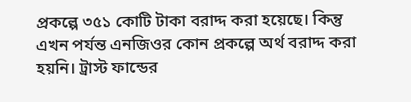প্রকল্পে ৩৫১ কোটি টাকা বরাদ্দ করা হয়েছে। কিন্তু এখন পর্যন্ত এনজিওর কোন প্রকল্পে অর্থ বরাদ্দ করা হয়নি। ট্রাস্ট ফান্ডের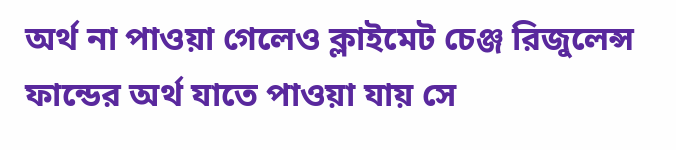অর্থ না পাওয়া গেলেও ক্লাইমেট চেঞ্জ রিজুলেন্স ফান্ডের অর্থ যাতে পাওয়া যায় সে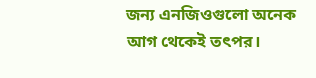জন্য এনজিওগুলো অনেক আগ থেকেই তৎপর।